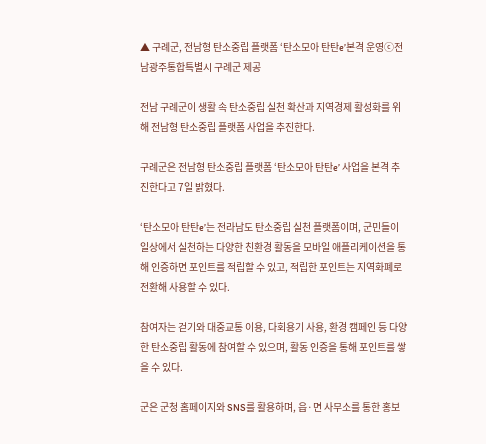▲ 구례군, 전남형 탄소중립 플랫폼 ‘탄소모아 탄탄e’본격 운영ⓒ전남광주통합특별시 구례군 제공

전남 구례군이 생활 속 탄소중립 실천 확산과 지역경제 활성화를 위해 전남형 탄소중립 플랫폼 사업을 추진한다.

구례군은 전남형 탄소중립 플랫폼 ‘탄소모아 탄탄e’ 사업을 본격 추진한다고 7일 밝혔다.

‘탄소모아 탄탄e’는 전라남도 탄소중립 실천 플랫폼이며, 군민들이 일상에서 실천하는 다양한 친환경 활동을 모바일 애플리케이션을 통해 인증하면 포인트를 적립할 수 있고, 적립한 포인트는 지역화폐로 전환해 사용할 수 있다.

참여자는 걷기와 대중교통 이용, 다회용기 사용, 환경 캠페인 등 다양한 탄소중립 활동에 참여할 수 있으며, 활동 인증을 통해 포인트를 쌓을 수 있다.

군은 군청 홈페이지와 SNS를 활용하며, 읍·면 사무소를 통한 홍보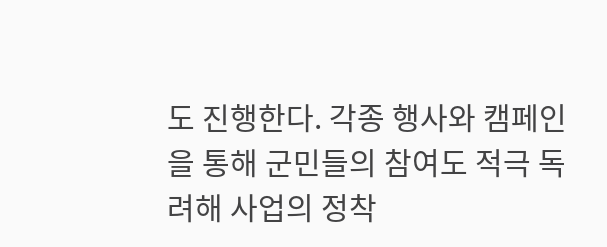도 진행한다. 각종 행사와 캠페인을 통해 군민들의 참여도 적극 독려해 사업의 정착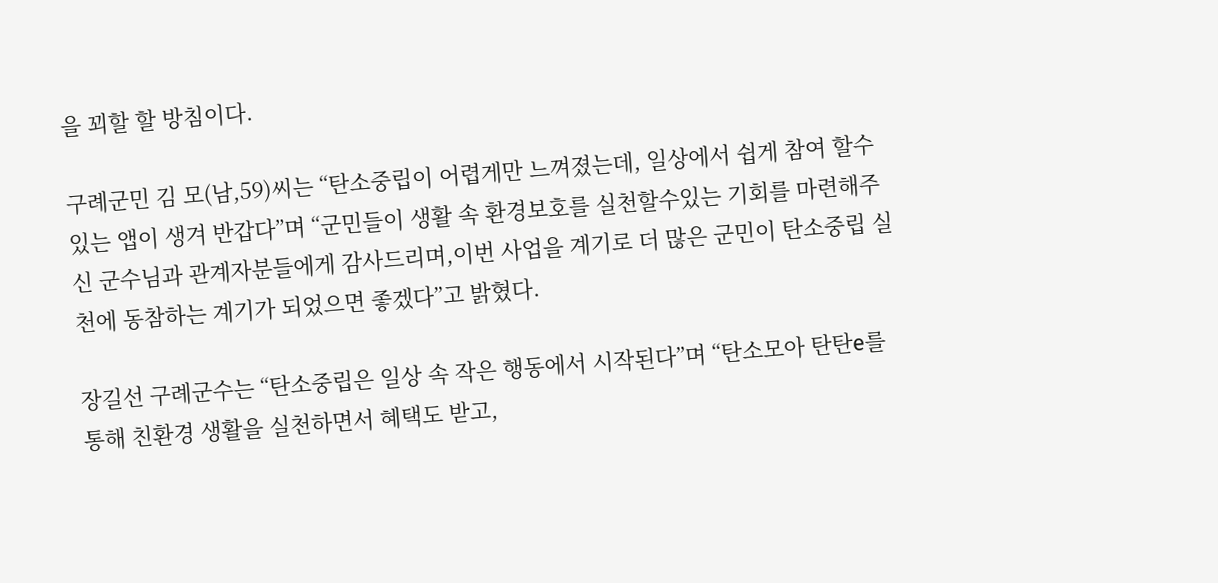을 꾀할 할 방침이다.

구례군민 김 모(남,59)씨는 “탄소중립이 어렵게만 느껴졌는데, 일상에서 쉽게 참여 할수있는 앱이 생겨 반갑다”며 “군민들이 생활 속 환경보호를 실천할수있는 기회를 마련해주신 군수님과 관계자분들에게 감사드리며,이번 사업을 계기로 더 많은 군민이 탄소중립 실천에 동참하는 계기가 되었으면 좋겠다”고 밝혔다.

장길선 구례군수는 “탄소중립은 일상 속 작은 행동에서 시작된다”며 “탄소모아 탄탄e를 통해 친환경 생활을 실천하면서 혜택도 받고,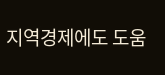지역경제에도 도움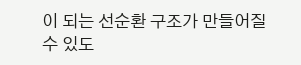이 되는 선순환 구조가 만들어질 수 있도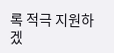록 적극 지원하겠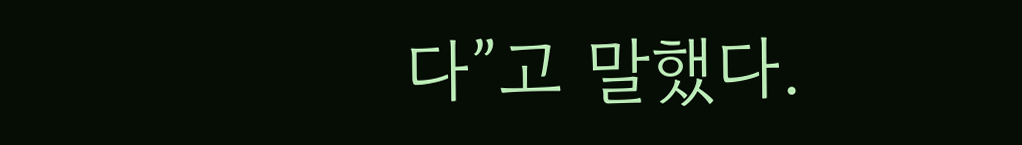다”고 말했다.